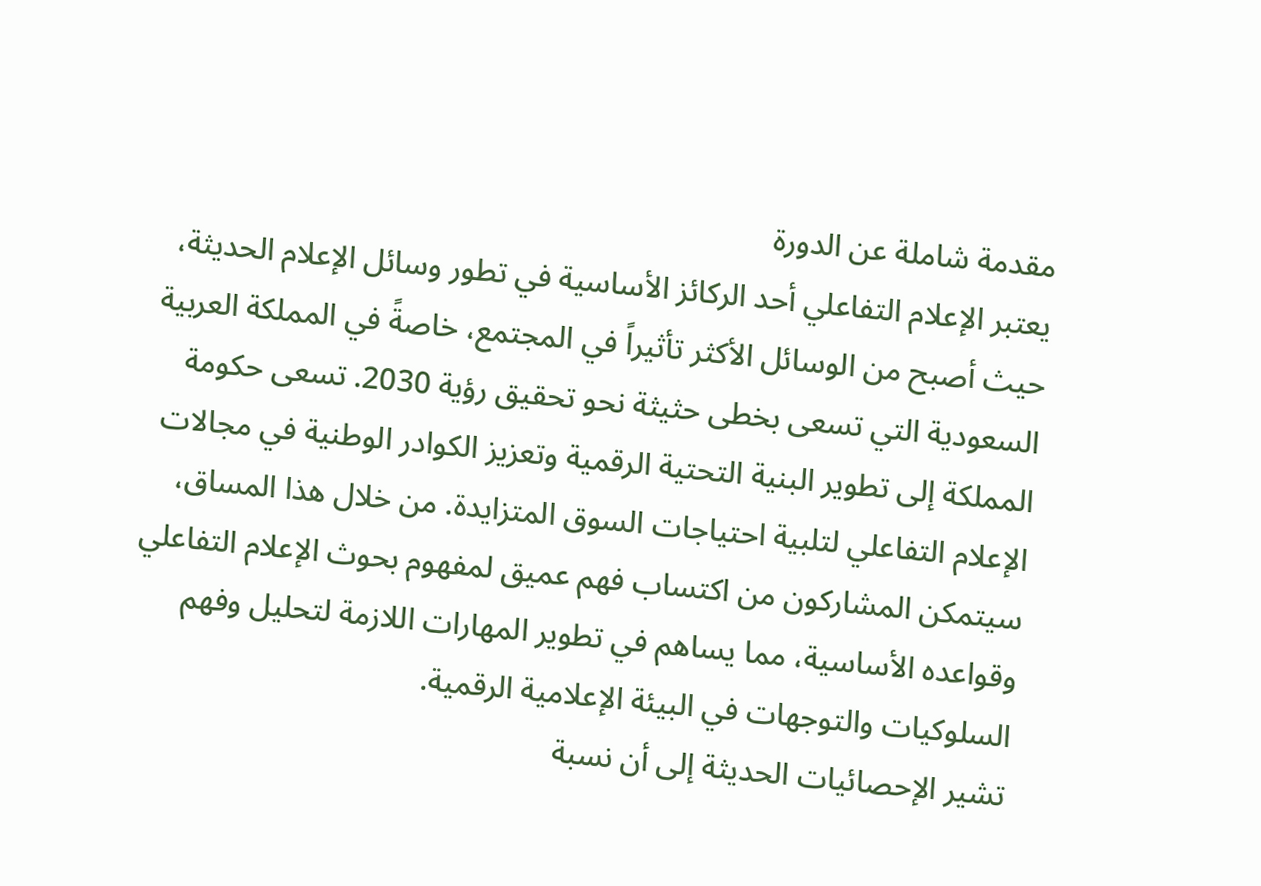مقدمة شاملة عن الدورة
يعتبر الإعلام التفاعلي أحد الركائز الأساسية في تطور وسائل الإعلام الحديثة، حيث أصبح من الوسائل الأكثر تأثيراً في المجتمع، خاصةً في المملكة العربية السعودية التي تسعى بخطى حثيثة نحو تحقيق رؤية 2030. تسعى حكومة المملكة إلى تطوير البنية التحتية الرقمية وتعزيز الكوادر الوطنية في مجالات الإعلام التفاعلي لتلبية احتياجات السوق المتزايدة. من خلال هذا المساق، سيتمكن المشاركون من اكتساب فهم عميق لمفهوم بحوث الإعلام التفاعلي وقواعده الأساسية، مما يساهم في تطوير المهارات اللازمة لتحليل وفهم السلوكيات والتوجهات في البيئة الإعلامية الرقمية.
تشير الإحصائيات الحديثة إلى أن نسبة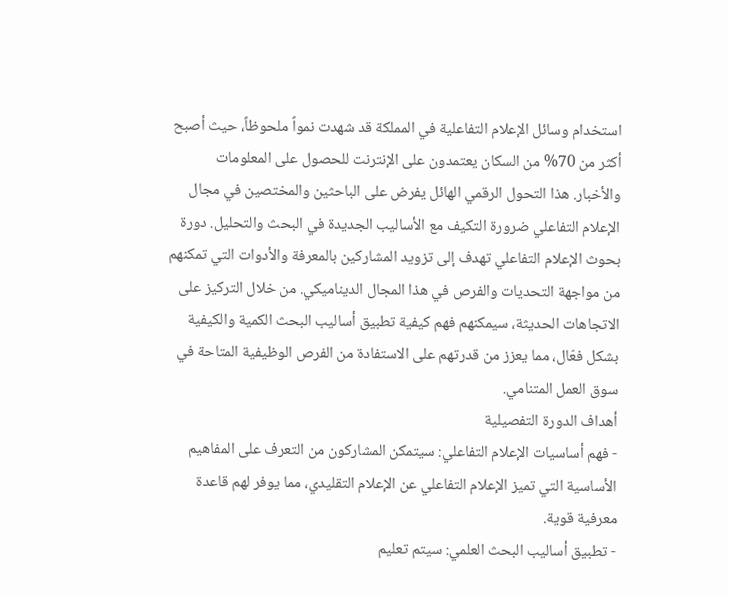استخدام وسائل الإعلام التفاعلية في المملكة قد شهدت نمواً ملحوظاً، حيث أصبح أكثر من 70% من السكان يعتمدون على الإنترنت للحصول على المعلومات والأخبار. هذا التحول الرقمي الهائل يفرض على الباحثين والمختصين في مجال الإعلام التفاعلي ضرورة التكيف مع الأساليب الجديدة في البحث والتحليل. دورة بحوث الإعلام التفاعلي تهدف إلى تزويد المشاركين بالمعرفة والأدوات التي تمكنهم من مواجهة التحديات والفرص في هذا المجال الديناميكي. من خلال التركيز على الاتجاهات الحديثة، سيمكنهم فهم كيفية تطبيق أساليب البحث الكمية والكيفية بشكل فعّال، مما يعزز من قدرتهم على الاستفادة من الفرص الوظيفية المتاحة في سوق العمل المتنامي.
أهداف الدورة التفصيلية
- فهم أساسيات الإعلام التفاعلي: سيتمكن المشاركون من التعرف على المفاهيم الأساسية التي تميز الإعلام التفاعلي عن الإعلام التقليدي، مما يوفر لهم قاعدة معرفية قوية.
- تطبيق أساليب البحث العلمي: سيتم تعليم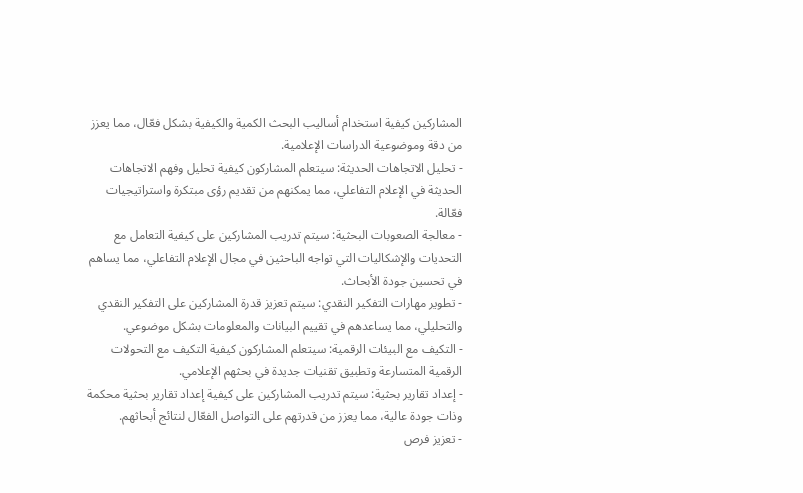المشاركين كيفية استخدام أساليب البحث الكمية والكيفية بشكل فعّال، مما يعزز من دقة وموضوعية الدراسات الإعلامية.
- تحليل الاتجاهات الحديثة: سيتعلم المشاركون كيفية تحليل وفهم الاتجاهات الحديثة في الإعلام التفاعلي، مما يمكنهم من تقديم رؤى مبتكرة واستراتيجيات فعّالة.
- معالجة الصعوبات البحثية: سيتم تدريب المشاركين على كيفية التعامل مع التحديات والإشكاليات التي تواجه الباحثين في مجال الإعلام التفاعلي، مما يساهم في تحسين جودة الأبحاث.
- تطوير مهارات التفكير النقدي: سيتم تعزيز قدرة المشاركين على التفكير النقدي والتحليلي، مما يساعدهم في تقييم البيانات والمعلومات بشكل موضوعي.
- التكيف مع البيئات الرقمية: سيتعلم المشاركون كيفية التكيف مع التحولات الرقمية المتسارعة وتطبيق تقنيات جديدة في بحثهم الإعلامي.
- إعداد تقارير بحثية: سيتم تدريب المشاركين على كيفية إعداد تقارير بحثية محكمة وذات جودة عالية، مما يعزز من قدرتهم على التواصل الفعّال لنتائج أبحاثهم.
- تعزيز فرص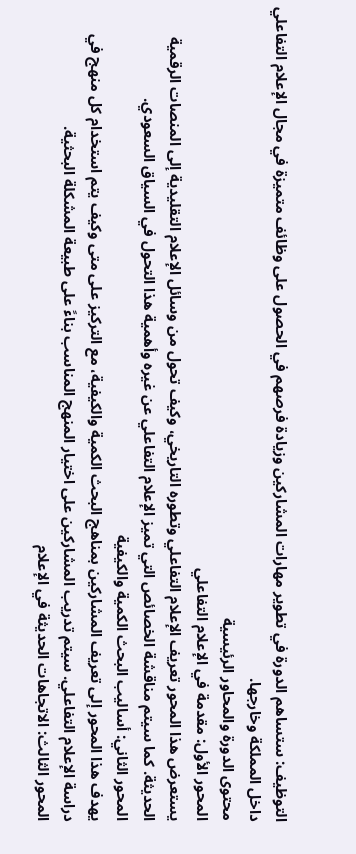التوظيف: ستساهم الدورة في تطوير مهارات المشاركين وزيادة فرصهم في الحصول على وظائف متميزة في مجال الإعلام التفاعلي داخل المملكة وخارجها.
محتوى الدورة والمحاور الرئيسية
المحور الأول: مقدمة في الإعلام التفاعلي
يستعرض هذا المحور تعريف الإعلام التفاعلي وتطوره التاريخي، وكيف تحول من وسائل الإعلام التقليدية إلى المنصات الرقمية الحديثة. كما سيتم مناقشة الخصائص التي تميز الإعلام التفاعلي عن غيره وأهمية هذا التحول في السياق السعودي.
المحور الثاني: أساليب البحث الكمية والكيفية
يهدف هذا المحور إلى تعريف المشاركين بمناهج البحث الكمية والكيفية، مع التركيز على متى وكيف يتم استخدام كل منهج في دراسة الإعلام التفاعلي. سيتم تدريب المشاركين على اختيار المنهج المناسب بناءً على طبيعة المشكلة البحثية.
المحور الثالث: الاتجاهات الحديثة في الإعلام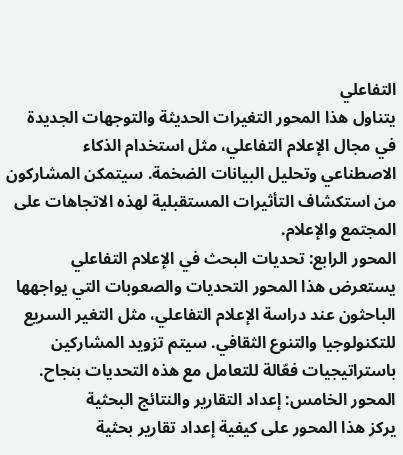التفاعلي
يتناول هذا المحور التغيرات الحديثة والتوجهات الجديدة في مجال الإعلام التفاعلي، مثل استخدام الذكاء الاصطناعي وتحليل البيانات الضخمة. سيتمكن المشاركون من استكشاف التأثيرات المستقبلية لهذه الاتجاهات على المجتمع والإعلام.
المحور الرابع: تحديات البحث في الإعلام التفاعلي
يستعرض هذا المحور التحديات والصعوبات التي يواجهها الباحثون عند دراسة الإعلام التفاعلي، مثل التغير السريع للتكنولوجيا والتنوع الثقافي. سيتم تزويد المشاركين باستراتيجيات فعّالة للتعامل مع هذه التحديات بنجاح.
المحور الخامس: إعداد التقارير والنتائج البحثية
يركز هذا المحور على كيفية إعداد تقارير بحثية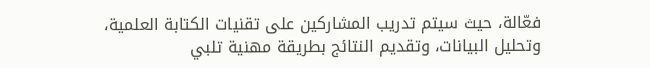فعّالة، حيث سيتم تدريب المشاركين على تقنيات الكتابة العلمية، وتحليل البيانات، وتقديم النتائج بطريقة مهنية تلبي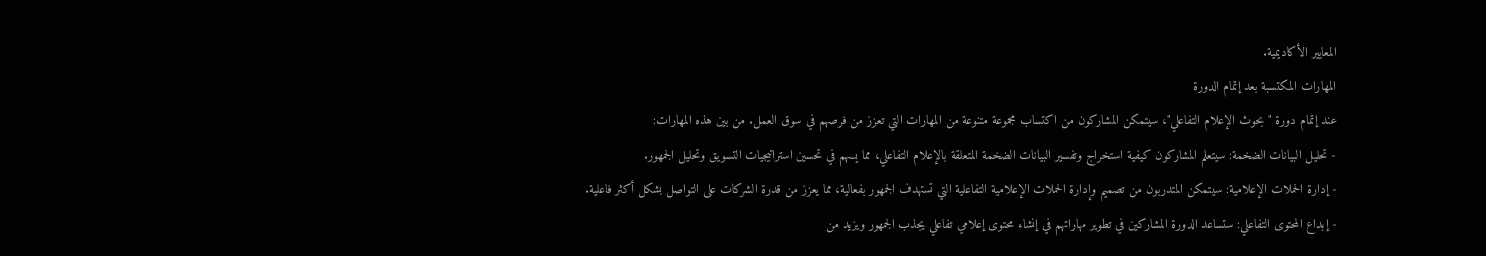المعايير الأكاديمية.
المهارات المكتسبة بعد إتمام الدورة
عند إتمام دورة "بحوث الإعلام التفاعلي"، سيتمكن المشاركون من اكتساب مجموعة متنوعة من المهارات التي تعزز من فرصهم في سوق العمل. من بين هذه المهارات:
- تحليل البيانات الضخمة: سيتعلم المشاركون كيفية استخراج وتفسير البيانات الضخمة المتعلقة بالإعلام التفاعلي، مما يسهم في تحسين استراتيجيات التسويق وتحليل الجمهور.
- إدارة الحملات الإعلامية: سيتمكن المتدربون من تصميم وإدارة الحملات الإعلامية التفاعلية التي تستهدف الجمهور بفعالية، مما يعزز من قدرة الشركات على التواصل بشكل أكثر فاعلية.
- إبداع المحتوى التفاعلي: ستساعد الدورة المشاركين في تطوير مهاراتهم في إنشاء محتوى إعلامي تفاعلي يجذب الجمهور ويزيد من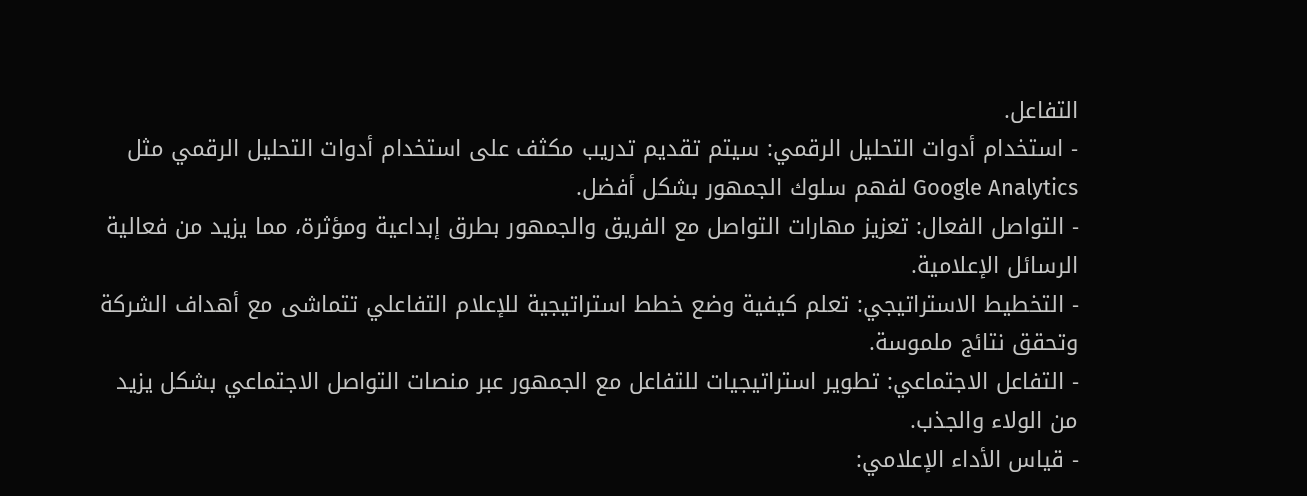التفاعل.
- استخدام أدوات التحليل الرقمي: سيتم تقديم تدريب مكثف على استخدام أدوات التحليل الرقمي مثل Google Analytics لفهم سلوك الجمهور بشكل أفضل.
- التواصل الفعال: تعزيز مهارات التواصل مع الفريق والجمهور بطرق إبداعية ومؤثرة، مما يزيد من فعالية الرسائل الإعلامية.
- التخطيط الاستراتيجي: تعلم كيفية وضع خطط استراتيجية للإعلام التفاعلي تتماشى مع أهداف الشركة وتحقق نتائج ملموسة.
- التفاعل الاجتماعي: تطوير استراتيجيات للتفاعل مع الجمهور عبر منصات التواصل الاجتماعي بشكل يزيد من الولاء والجذب.
- قياس الأداء الإعلامي: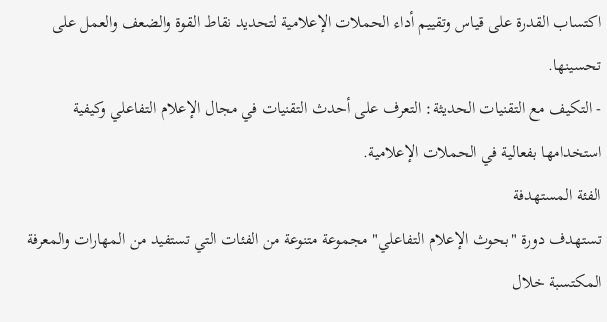اكتساب القدرة على قياس وتقييم أداء الحملات الإعلامية لتحديد نقاط القوة والضعف والعمل على تحسينها.
- التكيف مع التقنيات الحديثة: التعرف على أحدث التقنيات في مجال الإعلام التفاعلي وكيفية استخدامها بفعالية في الحملات الإعلامية.
الفئة المستهدفة
تستهدف دورة "بحوث الإعلام التفاعلي" مجموعة متنوعة من الفئات التي تستفيد من المهارات والمعرفة المكتسبة خلال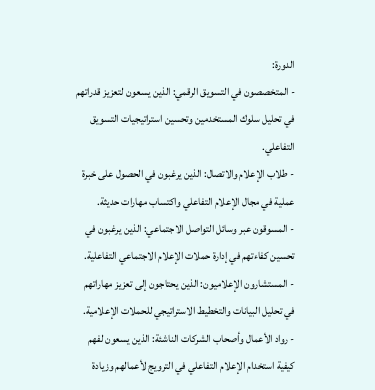الدورة:
- المتخصصون في التسويق الرقمي: الذين يسعون لتعزيز قدراتهم في تحليل سلوك المستخدمين وتحسين استراتيجيات التسويق التفاعلي.
- طلاب الإعلام والاتصال: الذين يرغبون في الحصول على خبرة عملية في مجال الإعلام التفاعلي واكتساب مهارات حديثة.
- المسوقون عبر وسائل التواصل الاجتماعي: الذين يرغبون في تحسين كفاءتهم في إدارة حملات الإعلام الاجتماعي التفاعلية.
- المستشارون الإعلاميون: الذين يحتاجون إلى تعزيز مهاراتهم في تحليل البيانات والتخطيط الاستراتيجي للحملات الإعلامية.
- رواد الأعمال وأصحاب الشركات الناشئة: الذين يسعون لفهم كيفية استخدام الإعلام التفاعلي في الترويج لأعمالهم وزيادة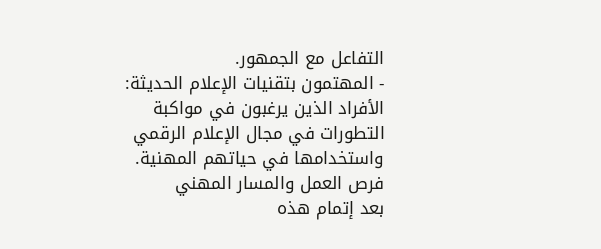التفاعل مع الجمهور.
- المهتمون بتقنيات الإعلام الحديثة: الأفراد الذين يرغبون في مواكبة التطورات في مجال الإعلام الرقمي واستخدامها في حياتهم المهنية.
فرص العمل والمسار المهني
بعد إتمام هذه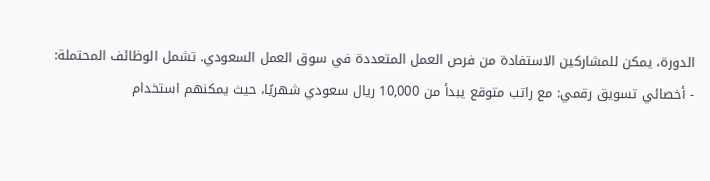الدورة، يمكن للمشاركين الاستفادة من فرص العمل المتعددة في سوق العمل السعودي. تشمل الوظائف المحتملة:
- أخصائي تسويق رقمي: مع راتب متوقع يبدأ من 10,000 ريال سعودي شهريًا، حيث يمكنهم استخدام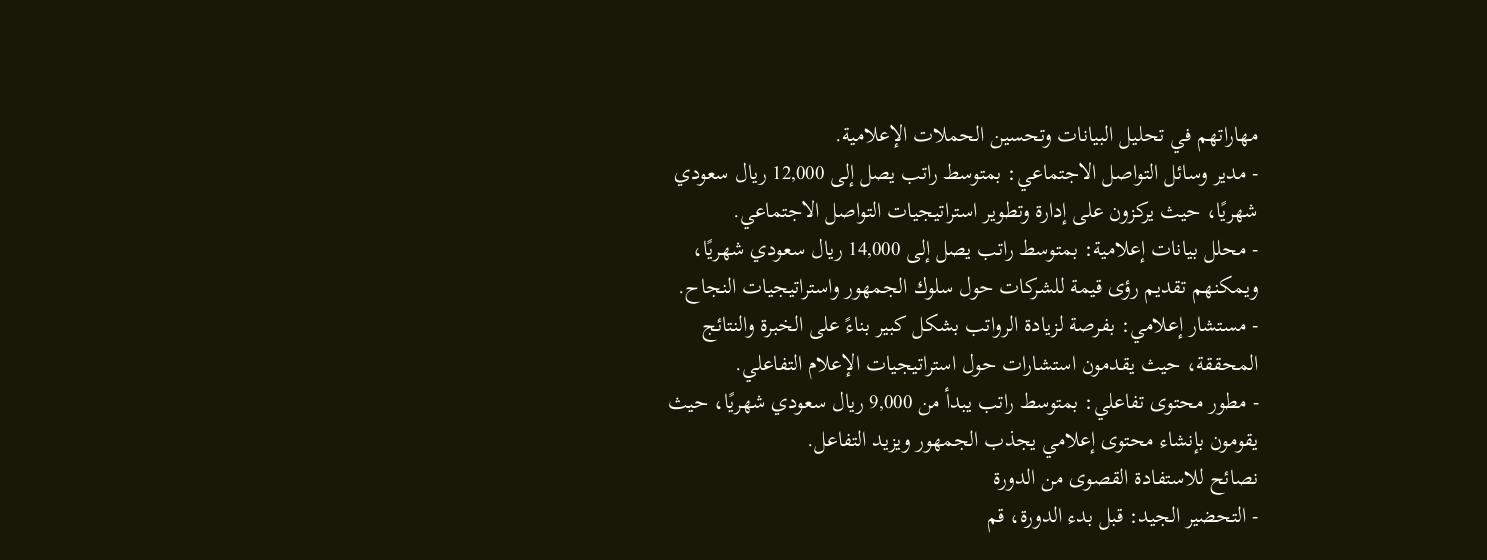مهاراتهم في تحليل البيانات وتحسين الحملات الإعلامية.
- مدير وسائل التواصل الاجتماعي: بمتوسط راتب يصل إلى 12,000 ريال سعودي شهريًا، حيث يركزون على إدارة وتطوير استراتيجيات التواصل الاجتماعي.
- محلل بيانات إعلامية: بمتوسط راتب يصل إلى 14,000 ريال سعودي شهريًا، ويمكنهم تقديم رؤى قيمة للشركات حول سلوك الجمهور واستراتيجيات النجاح.
- مستشار إعلامي: بفرصة لزيادة الرواتب بشكل كبير بناءً على الخبرة والنتائج المحققة، حيث يقدمون استشارات حول استراتيجيات الإعلام التفاعلي.
- مطور محتوى تفاعلي: بمتوسط راتب يبدأ من 9,000 ريال سعودي شهريًا، حيث يقومون بإنشاء محتوى إعلامي يجذب الجمهور ويزيد التفاعل.
نصائح للاستفادة القصوى من الدورة
- التحضير الجيد: قبل بدء الدورة، قم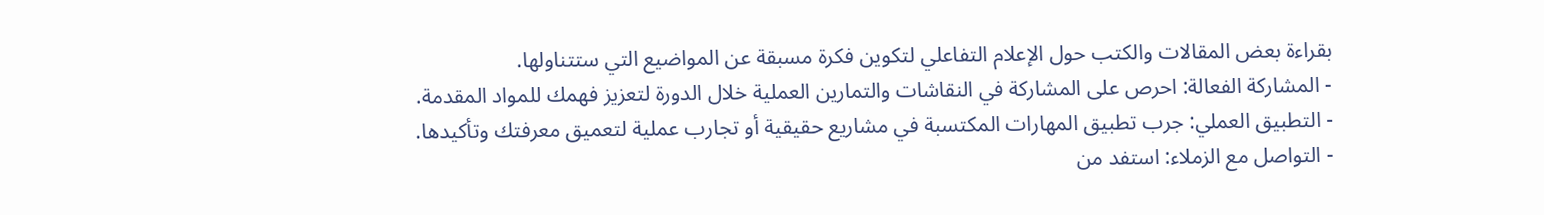بقراءة بعض المقالات والكتب حول الإعلام التفاعلي لتكوين فكرة مسبقة عن المواضيع التي ستتناولها.
- المشاركة الفعالة: احرص على المشاركة في النقاشات والتمارين العملية خلال الدورة لتعزيز فهمك للمواد المقدمة.
- التطبيق العملي: جرب تطبيق المهارات المكتسبة في مشاريع حقيقية أو تجارب عملية لتعميق معرفتك وتأكيدها.
- التواصل مع الزملاء: استفد من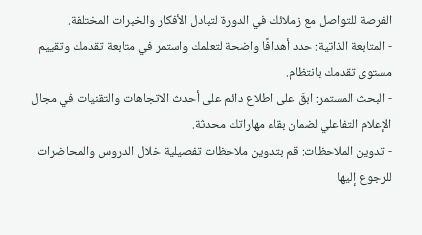الفرصة للتواصل مع زملائك في الدورة لتبادل الأفكار والخبرات المختلفة.
- المتابعة الذاتية: حدد أهدافًا واضحة لتعلمك واستمر في متابعة تقدمك وتقييم مستوى تقدمك بانتظام.
- البحث المستمر: ابقَ على اطلاع دائم على أحدث الاتجاهات والتقنيات في مجال الإعلام التفاعلي لضمان بقاء مهاراتك محدثة.
- تدوين الملاحظات: قم بتدوين ملاحظات تفصيلية خلال الدروس والمحاضرات للرجوع إليها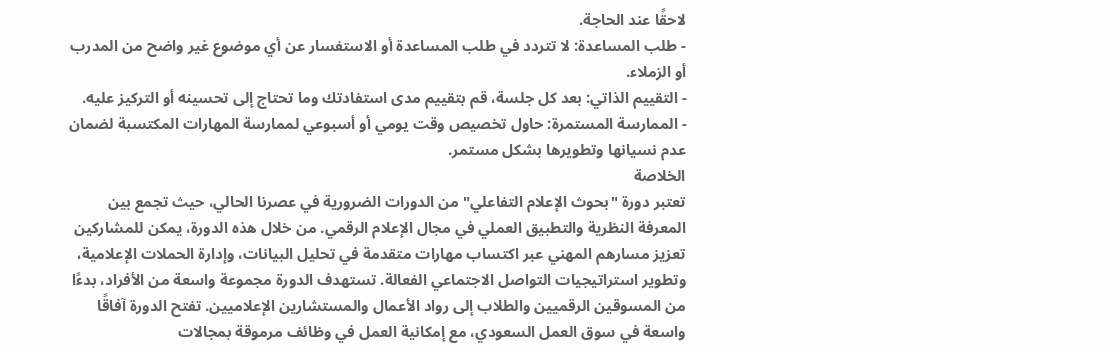لاحقًا عند الحاجة.
- طلب المساعدة: لا تتردد في طلب المساعدة أو الاستفسار عن أي موضوع غير واضح من المدرب أو الزملاء.
- التقييم الذاتي: بعد كل جلسة، قم بتقييم مدى استفادتك وما تحتاج إلى تحسينه أو التركيز عليه.
- الممارسة المستمرة: حاول تخصيص وقت يومي أو أسبوعي لممارسة المهارات المكتسبة لضمان عدم نسيانها وتطويرها بشكل مستمر.
الخلاصة
تعتبر دورة "بحوث الإعلام التفاعلي" من الدورات الضرورية في عصرنا الحالي، حيث تجمع بين المعرفة النظرية والتطبيق العملي في مجال الإعلام الرقمي. من خلال هذه الدورة، يمكن للمشاركين تعزيز مسارهم المهني عبر اكتساب مهارات متقدمة في تحليل البيانات، وإدارة الحملات الإعلامية، وتطوير استراتيجيات التواصل الاجتماعي الفعالة. تستهدف الدورة مجموعة واسعة من الأفراد، بدءًا من المسوقين الرقميين والطلاب إلى رواد الأعمال والمستشارين الإعلاميين. تفتح الدورة آفاقًا واسعة في سوق العمل السعودي، مع إمكانية العمل في وظائف مرموقة بمجالات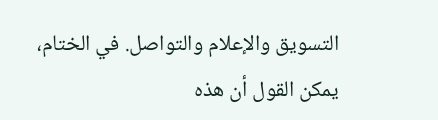التسويق والإعلام والتواصل. في الختام، يمكن القول أن هذه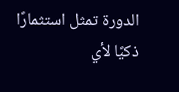الدورة تمثل استثمارًا ذكيًا لأي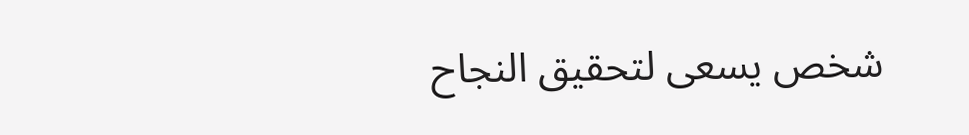شخص يسعى لتحقيق النجاح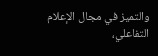والتميز في مجال الإعلام التفاعلي،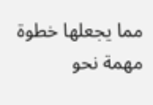مما يجعلها خطوة مهمة نحو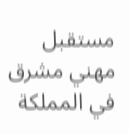مستقبل مهني مشرق في المملكة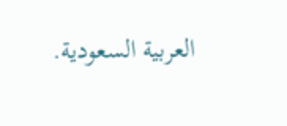العربية السعودية.